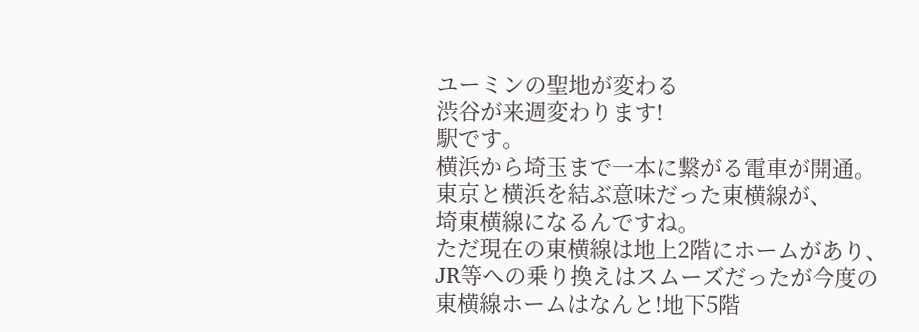ユーミンの聖地が変わる
渋谷が来週変わります!
駅です。
横浜から埼玉まで一本に繋がる電車が開通。
東京と横浜を結ぶ意味だった東横線が、
埼東横線になるんですね。
ただ現在の東横線は地上2階にホームがあり、
JR等への乗り換えはスムーズだったが今度の
東横線ホームはなんと!地下5階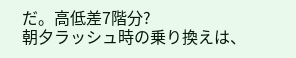だ。高低差7階分?
朝夕ラッシュ時の乗り換えは、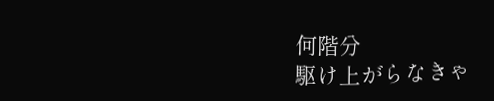何階分
駆け上がらなきゃ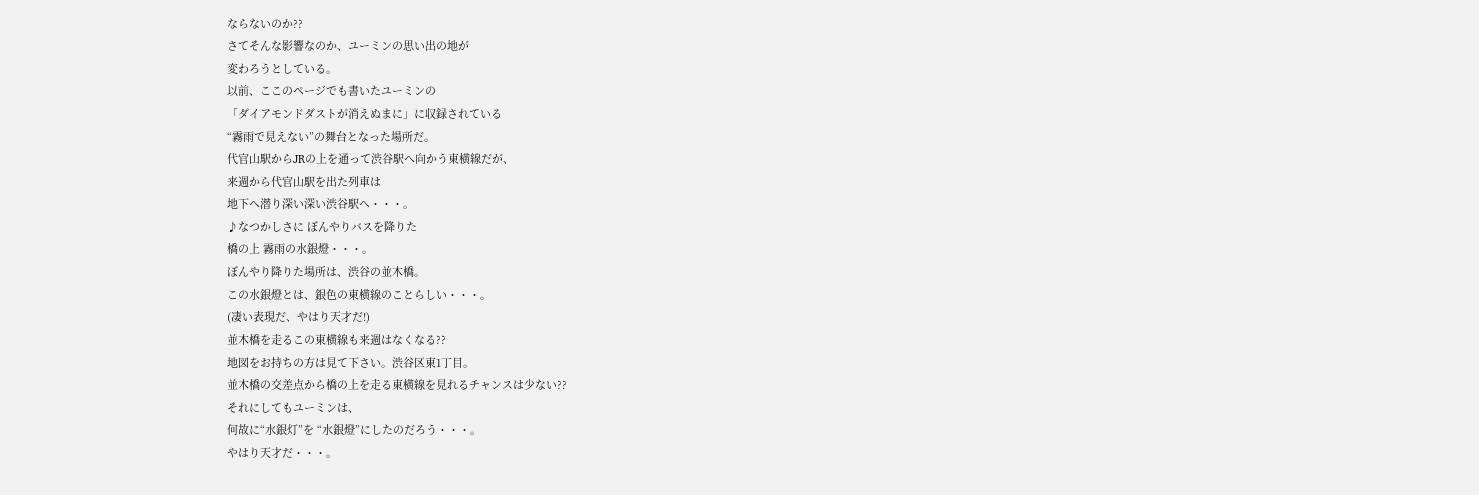ならないのか??
さてそんな影響なのか、ユーミンの思い出の地が
変わろうとしている。
以前、ここのページでも書いたユーミンの
「ダイアモンドダストが消えぬまに」に収録されている
“霧雨で見えない”の舞台となった場所だ。
代官山駅からJRの上を通って渋谷駅へ向かう東横線だが、
来週から代官山駅を出た列車は
地下へ潜り深い深い渋谷駅へ・・・。
♪なつかしさに ぼんやりバスを降りた
橋の上 霧雨の水銀燈・・・。
ぼんやり降りた場所は、渋谷の並木橋。
この水銀燈とは、銀色の東横線のことらしい・・・。
(凄い表現だ、やはり天才だ!)
並木橋を走るこの東横線も来週はなくなる??
地図をお持ちの方は見て下さい。渋谷区東1丁目。
並木橋の交差点から橋の上を走る東横線を見れるチャンスは少ない??
それにしてもユーミンは、
何故に“水銀灯”を “水銀燈”にしたのだろう・・・。
やはり天才だ・・・。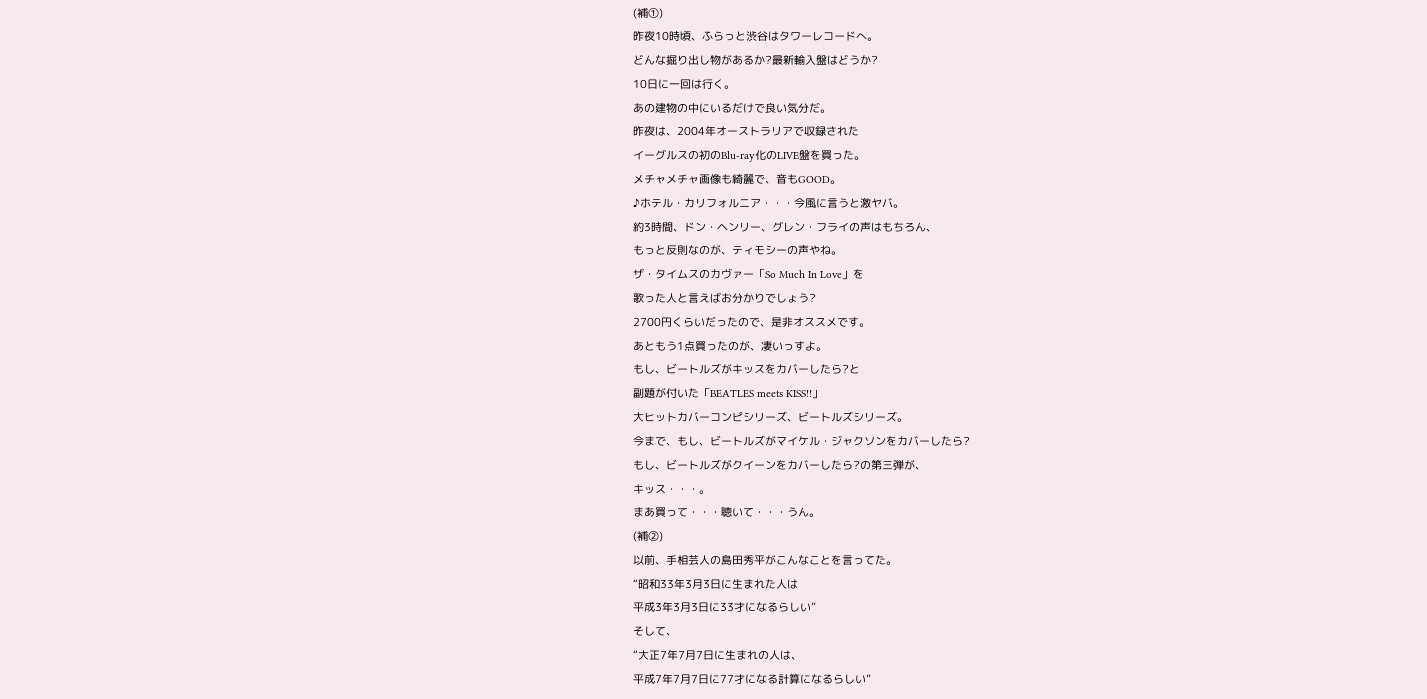(補①)
昨夜10時頃、ふらっと渋谷はタワーレコードへ。
どんな掘り出し物があるか?最新輸入盤はどうか?
10日に一回は行く。
あの建物の中にいるだけで良い気分だ。
昨夜は、2004年オーストラリアで収録された
イーグルスの初のBlu-ray化のLIVE盤を買った。
メチャメチャ画像も綺麗で、音もGOOD。
♪ホテル・カリフォルニア・・・今風に言うと激ヤバ。
約3時間、ドン・ヘンリー、グレン・フライの声はもちろん、
もっと反則なのが、ティモシーの声やね。
ザ・タイムスのカヴァー「So Much In Love」を
歌った人と言えばお分かりでしょう?
2700円くらいだったので、是非オススメです。
あともう1点買ったのが、凄いっすよ。
もし、ビートルズがキッスをカバーしたら?と
副題が付いた「BEATLES meets KISS!!」
大ヒットカバーコンピシリーズ、ビートルズシリーズ。
今まで、もし、ビートルズがマイケル・ジャクソンをカバーしたら?
もし、ビートルズがクイーンをカバーしたら?の第三弾が、
キッス・・・。
まあ買って・・・聴いて・・・うん。
(補②)
以前、手相芸人の島田秀平がこんなことを言ってた。
“昭和33年3月3日に生まれた人は
平成3年3月3日に33才になるらしい”
そして、
“大正7年7月7日に生まれの人は、
平成7年7月7日に77才になる計算になるらしい”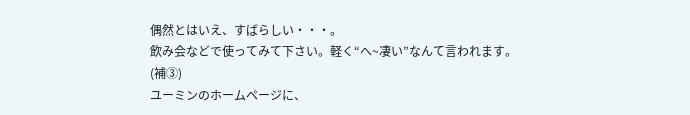偶然とはいえ、すばらしい・・・。
飲み会などで使ってみて下さい。軽く“へ~凄い”なんて言われます。
(補③)
ユーミンのホームページに、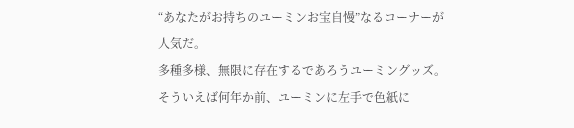“あなたがお持ちのユーミンお宝自慢”なるコーナーが
人気だ。
多種多様、無限に存在するであろうユーミングッズ。
そういえば何年か前、ユーミンに左手で色紙に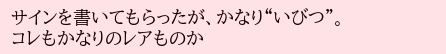サインを書いてもらったが、かなり“いびつ”。
コレもかなりのレアものか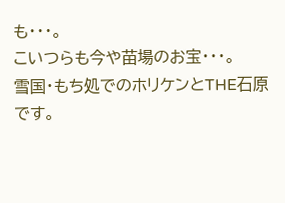も・・・。
こいつらも今や苗場のお宝・・・。
雪国・もち処でのホリケンとTHE石原です。